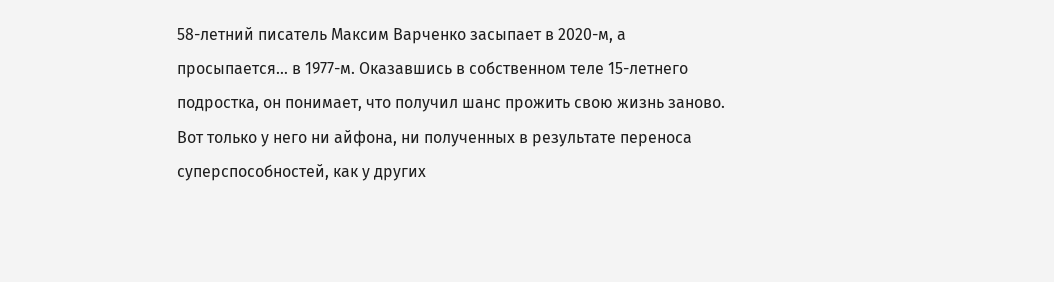58-летний писатель Максим Варченко засыпает в 2020-м, а просыпается… в 1977-м. Оказавшись в собственном теле 15-летнего подростка, он понимает, что получил шанс прожить свою жизнь заново. Вот только у него ни айфона, ни полученных в результате переноса суперспособностей, как у других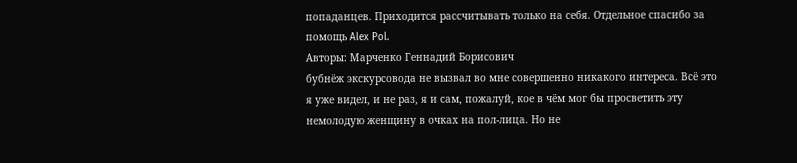попаданцев. Приходится рассчитывать только на себя. Отдельное спасибо за помощь Alex Pol.
Авторы: Марченко Геннадий Борисович
бубнёж экскурсовода не вызвал во мне совершенно никакого интереса. Всё это я уже видел, и не раз, я и сам, пожалуй, кое в чём мог бы просветить эту немолодую женщину в очках на пол-лица. Но не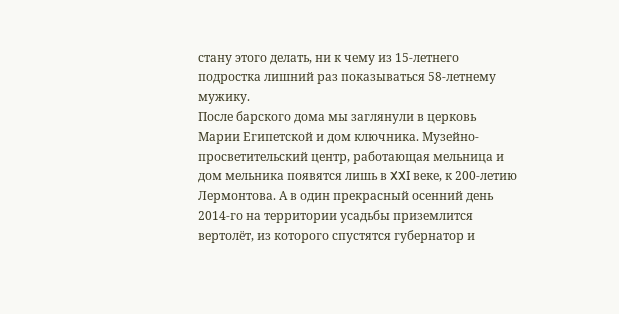стану этого делать, ни к чему из 15-летнего подростка лишний раз показываться 58-летнему мужику.
После барского дома мы заглянули в церковь Марии Египетской и дом ключника. Музейно-просветительский центр, работающая мельница и дом мельника появятся лишь в XXI веке, к 200-летию Лермонтова. А в один прекрасный осенний день 2014-го на территории усадьбы приземлится вертолёт, из которого спустятся губернатор и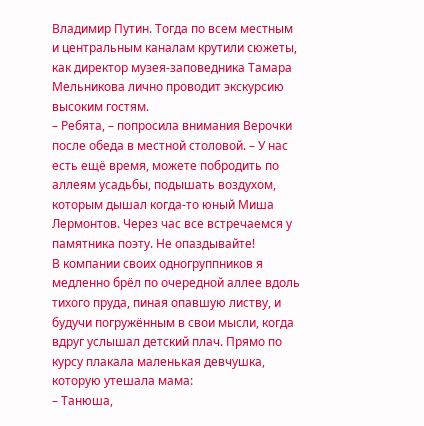Владимир Путин. Тогда по всем местным и центральным каналам крутили сюжеты, как директор музея-заповедника Тамара Мельникова лично проводит экскурсию высоким гостям.
– Ребята, – попросила внимания Верочки после обеда в местной столовой. – У нас есть ещё время, можете побродить по аллеям усадьбы, подышать воздухом, которым дышал когда-то юный Миша Лермонтов. Через час все встречаемся у памятника поэту. Не опаздывайте!
В компании своих одногруппников я медленно брёл по очередной аллее вдоль тихого пруда, пиная опавшую листву, и будучи погружённым в свои мысли, когда вдруг услышал детский плач. Прямо по курсу плакала маленькая девчушка, которую утешала мама:
– Танюша,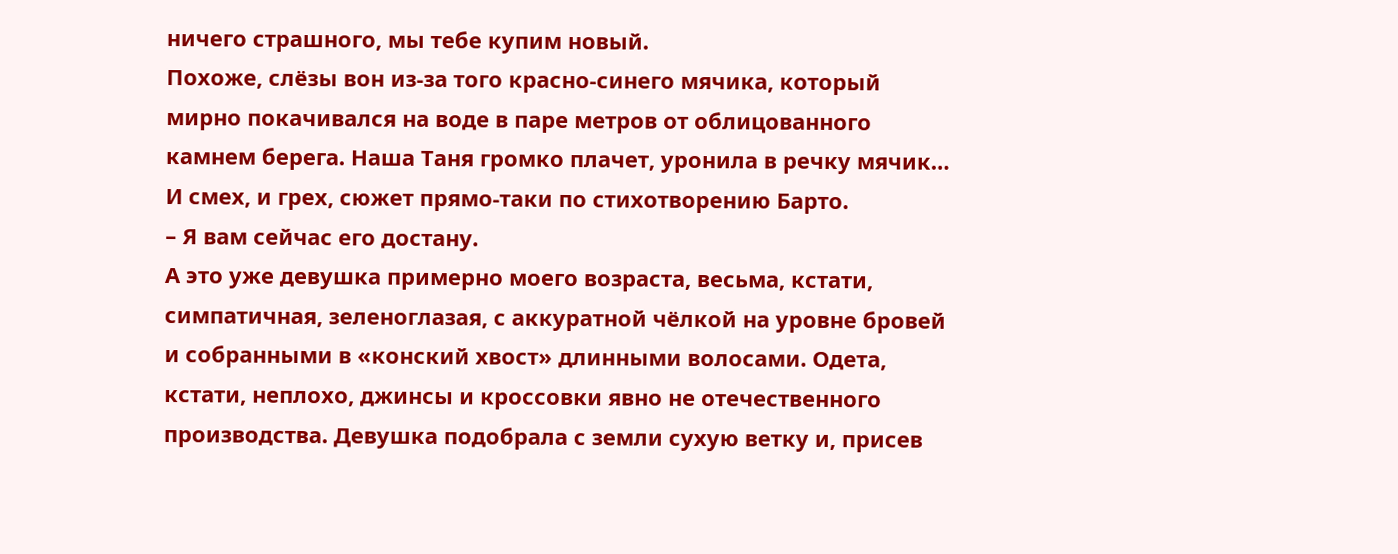ничего страшного, мы тебе купим новый.
Похоже, слёзы вон из-за того красно-синего мячика, который мирно покачивался на воде в паре метров от облицованного камнем берега. Наша Таня громко плачет, уронила в речку мячик… И смех, и грех, сюжет прямо-таки по стихотворению Барто.
– Я вам сейчас его достану.
А это уже девушка примерно моего возраста, весьма, кстати, симпатичная, зеленоглазая, с аккуратной чёлкой на уровне бровей и собранными в «конский хвост» длинными волосами. Одета, кстати, неплохо, джинсы и кроссовки явно не отечественного производства. Девушка подобрала с земли сухую ветку и, присев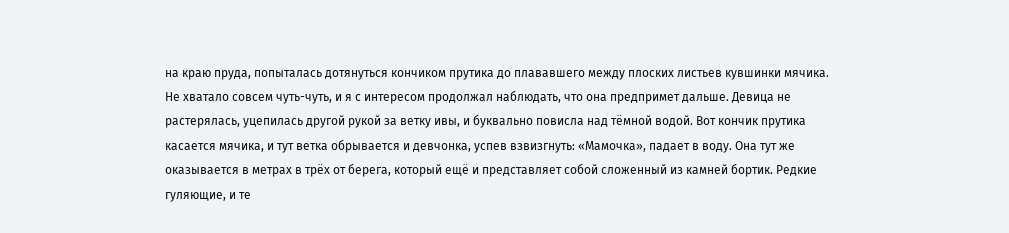на краю пруда, попыталась дотянуться кончиком прутика до плававшего между плоских листьев кувшинки мячика. Не хватало совсем чуть-чуть, и я с интересом продолжал наблюдать, что она предпримет дальше. Девица не растерялась, уцепилась другой рукой за ветку ивы, и буквально повисла над тёмной водой. Вот кончик прутика касается мячика, и тут ветка обрывается и девчонка, успев взвизгнуть: «Мамочка», падает в воду. Она тут же оказывается в метрах в трёх от берега, который ещё и представляет собой сложенный из камней бортик. Редкие гуляющие, и те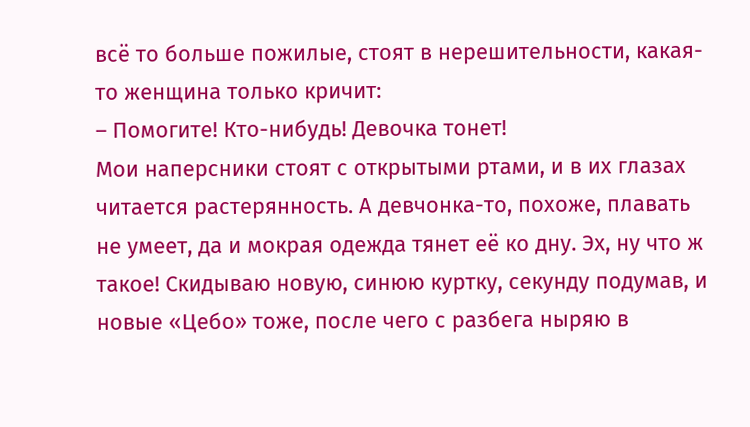всё то больше пожилые, стоят в нерешительности, какая-то женщина только кричит:
– Помогите! Кто-нибудь! Девочка тонет!
Мои наперсники стоят с открытыми ртами, и в их глазах читается растерянность. А девчонка-то, похоже, плавать не умеет, да и мокрая одежда тянет её ко дну. Эх, ну что ж такое! Скидываю новую, синюю куртку, секунду подумав, и новые «Цебо» тоже, после чего с разбега ныряю в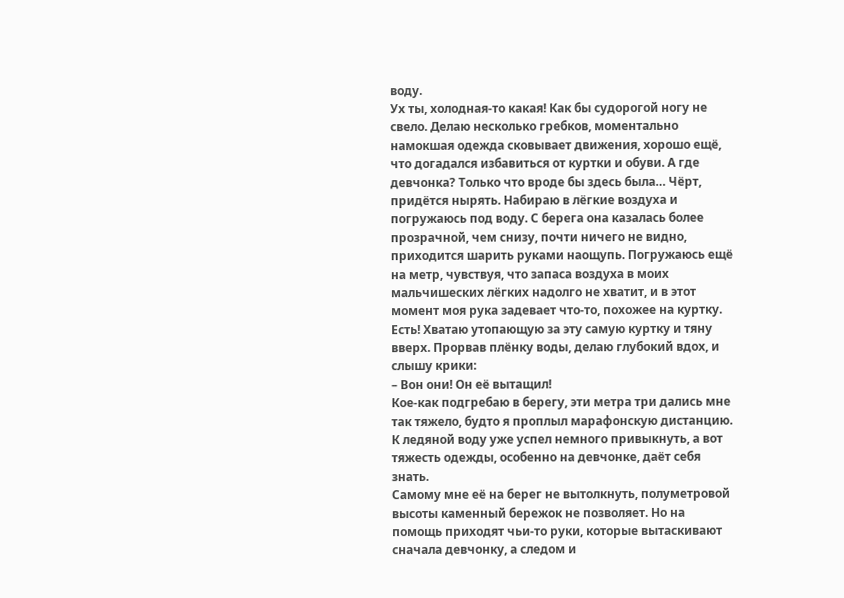воду.
Ух ты, холодная-то какая! Как бы судорогой ногу не свело. Делаю несколько гребков, моментально намокшая одежда сковывает движения, хорошо ещё, что догадался избавиться от куртки и обуви. А где девчонка? Только что вроде бы здесь была… Чёрт, придётся нырять. Набираю в лёгкие воздуха и погружаюсь под воду. С берега она казалась более прозрачной, чем снизу, почти ничего не видно, приходится шарить руками наощупь. Погружаюсь ещё на метр, чувствуя, что запаса воздуха в моих мальчишеских лёгких надолго не хватит, и в этот момент моя рука задевает что-то, похожее на куртку.
Есть! Хватаю утопающую за эту самую куртку и тяну вверх. Прорвав плёнку воды, делаю глубокий вдох, и слышу крики:
– Вон они! Он её вытащил!
Кое-как подгребаю в берегу, эти метра три дались мне так тяжело, будто я проплыл марафонскую дистанцию. К ледяной воду уже успел немного привыкнуть, а вот тяжесть одежды, особенно на девчонке, даёт себя знать.
Самому мне её на берег не вытолкнуть, полуметровой высоты каменный бережок не позволяет. Но на помощь приходят чьи-то руки, которые вытаскивают сначала девчонку, а следом и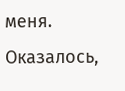меня. Оказалось,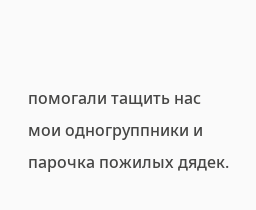помогали тащить нас мои одногруппники и парочка пожилых дядек.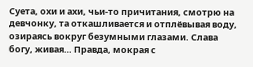Суета, охи и ахи, чьи-то причитания, смотрю на девчонку, та откашливается и отплёвывая воду, озираясь вокруг безумными глазами. Слава богу, живая… Правда, мокрая с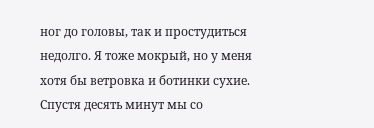ног до головы, так и простудиться недолго. Я тоже мокрый, но у меня хотя бы ветровка и ботинки сухие.
Спустя десять минут мы со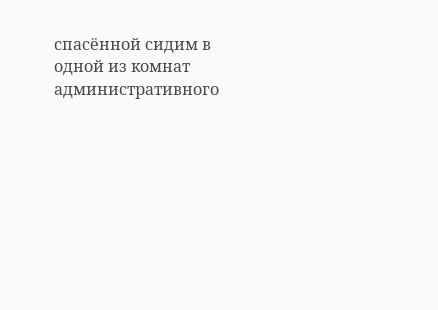спасённой сидим в одной из комнат административного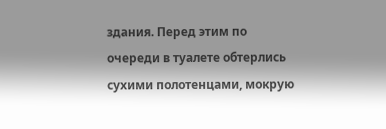здания. Перед этим по очереди в туалете обтерлись сухими полотенцами, мокрую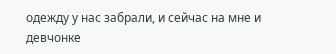одежду у нас забрали, и сейчас на мне и девчонке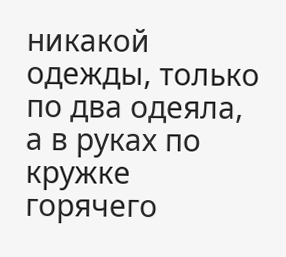никакой одежды, только по два одеяла, а в руках по кружке горячего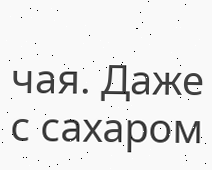чая. Даже с сахаром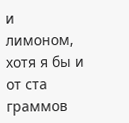и лимоном, хотя я бы и от ста граммов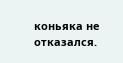коньяка не отказался.